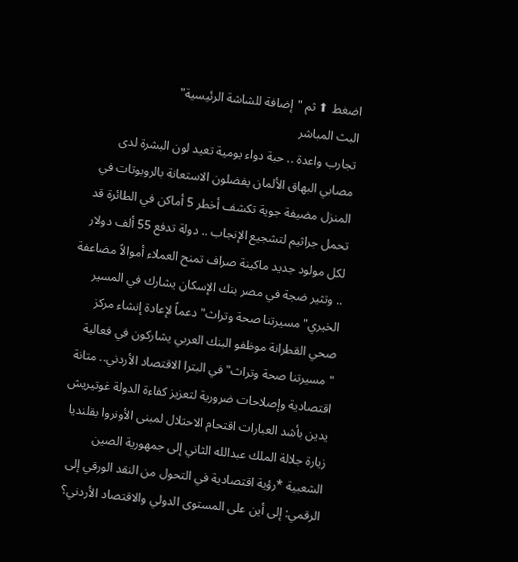اضغط ⬆ ثم "إضافة للشاشة الرئيسية"
البث المباشر
تجارب واعدة .. حبة دواء يومية تعيد لون البشرة لدى مصابي البهاق الألمان يفضلون الاستعانة بالروبوتات في المنزل مضيفة جوية تكشف أخطر 5 أماكن في الطائرة قد تحمل جراثيم لتشجيع الإنجاب .. دولة تدفع 55 ألف دولار لكل مولود جديد ماكينة صراف تمنح العملاء أموالاً مضاعفة .. وتثير ضجة في مصر بنك الإسكان يشارك في المسير الخيري"مسيرتنا صحة وتراث" دعماً لإعادة إنشاء مركز صحي القطرانة موظفو البنك العربي يشاركون في فعالية "مسيرتنا صحة وتراث" في البترا الاقتصاد الأردني.. متانة اقتصادية وإصلاحات ضرورية لتعزيز كفاءة الدولة غوتيريش يدين بأشد العبارات اقتحام الاحتلال لمبنى الأونروا بقلنديا زيارة جلالة الملك عبدالله الثاني إلى جمهورية الصين الشعبية *رؤية اقتصادية في التحول من النقد الورقي إلى الرقمي: إلى أين على المستوى الدولي والاقتصاد الأردني؟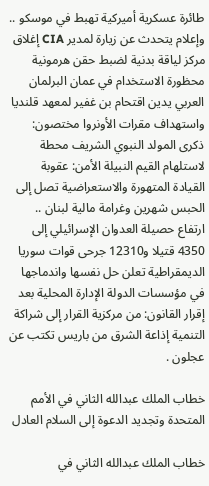طائرة عسكرية أميركية تهبط في موسكو .. وإعلام يتحدث عن زيارة لمدير CIA إغلاق مركز لياقة بدنية لضبط حقن هرمونية محظورة الاستخدام في عمان البرلمان العربي يدين اقتحام بن غفير لمعهد قلنديا واستهداف مقرات الأونروا مختصون: ذكرى المولد النبوي الشريف محطة لاستلهام القيم النبيلة الأمن: عقوبة القيادة المتهورة والاستعراضية تصل إلى الحبس شهرين وغرامة مالية لبنان .. ارتفاع حصيلة العدوان الإسرائيلي إلى 4350 قتيلا و12310 جرحى قوات سوريا الديمقراطية تعلن حل نفسها واندماجها في مؤسسات الدولة الإدارة المحلية بعد إقرار القانون: من مركزية القرار إلى شراكة التنمية إذاعة الشرق من باريس تكتب عن عجلون .

خطاب الملك عبدالله الثاني في الأمم المتحدة وتجديد الدعوة إلى السلام العادل

خطاب الملك عبدالله الثاني في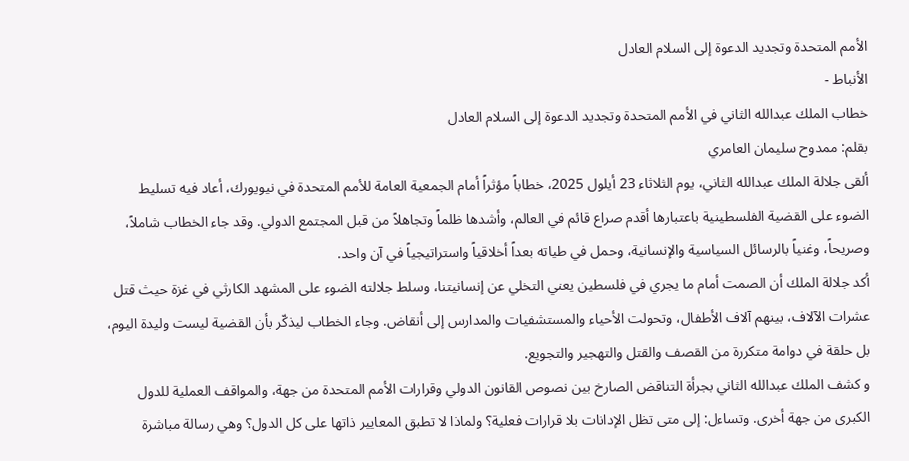الأمم المتحدة وتجديد الدعوة إلى السلام العادل
الأنباط -
خطاب الملك عبدالله الثاني في الأمم المتحدة وتجديد الدعوة إلى السلام العادل
بقلم: ممدوح سليمان العامري
ألقى جلالة الملك عبدالله الثاني، يوم الثلاثاء 23 أيلول 2025، خطاباً مؤثراً أمام الجمعية العامة للأمم المتحدة في نيويورك، أعاد فيه تسليط الضوء على القضية الفلسطينية باعتبارها أقدم صراع قائم في العالم، وأشدها ظلماً وتجاهلاً من قبل المجتمع الدولي. وقد جاء الخطاب شاملاً، وصريحاً، وغنياً بالرسائل السياسية والإنسانية، وحمل في طياته بعداً أخلاقياً واستراتيجياً في آن واحد.
أكد جلالة الملك أن الصمت أمام ما يجري في فلسطين يعني التخلي عن إنسانيتنا، وسلط جلالته الضوء على المشهد الكارثي في غزة حيث قتل عشرات الآلاف، بينهم آلاف الأطفال، وتحولت الأحياء والمستشفيات والمدارس إلى أنقاض. وجاء الخطاب ليذكّر بأن القضية ليست وليدة اليوم، بل حلقة في دوامة متكررة من القصف والقتل والتهجير والتجويع.
و كشف الملك عبدالله الثاني بجرأة التناقض الصارخ بين نصوص القانون الدولي وقرارات الأمم المتحدة من جهة، والمواقف العملية للدول الكبرى من جهة أخرى. وتساءل: إلى متى تظل الإدانات بلا قرارات فعلية؟ ولماذا لا تطبق المعايير ذاتها على كل الدول؟ وهي رسالة مباشرة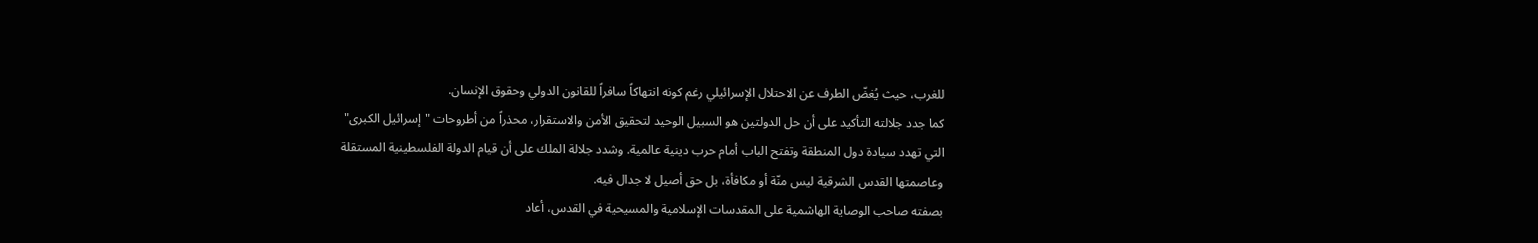للغرب، حيث يُغضّ الطرف عن الاحتلال الإسرائيلي رغم كونه انتهاكاً سافراً للقانون الدولي وحقوق الإنسان.
كما جدد جلالته التأكيد على أن حل الدولتين هو السبيل الوحيد لتحقيق الأمن والاستقرار، محذراً من أطروحات "إسرائيل الكبرى" التي تهدد سيادة دول المنطقة وتفتح الباب أمام حرب دينية عالمية. وشدد جلالة الملك على أن قيام الدولة الفلسطينية المستقلة وعاصمتها القدس الشرقية ليس منّة أو مكافأة، بل حق أصيل لا جدال فيه.
بصفته صاحب الوصاية الهاشمية على المقدسات الإسلامية والمسيحية في القدس، أعاد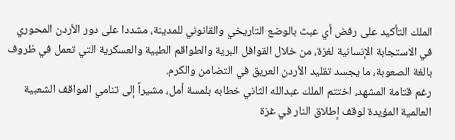الملك التأكيد على رفض أي عبث بالوضع التاريخي والقانوني للمدينة، مشددا على دور الأردن المحوري في الاستجابة الإنسانية لغزة، من خلال القوافل البرية والطواقم الطبية والعسكرية التي تعمل في ظروف بالغة الصعوبة، ما يجسد تقليد الأردن العريق في التضامن والكرم.
رغم قتامة المشهد، اختتم الملك عبدالله الثاني خطابه بلمسة أمل، مشيراً إلى تنامي المواقف الشعبية العالمية المؤيدة لوقف إطلاق النار في غزة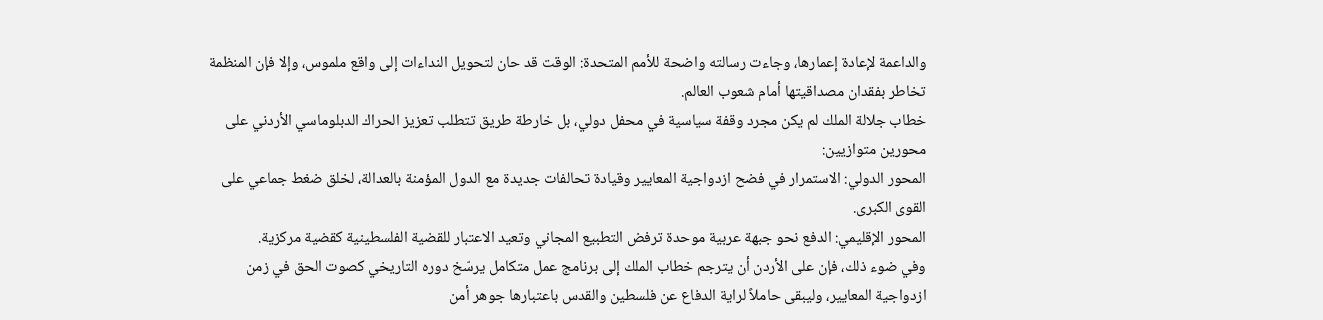والداعمة لإعادة إعمارها، وجاءت رسالته واضحة للأمم المتحدة: الوقت قد حان لتحويل النداءات إلى واقع ملموس، وإلا فإن المنظمة تخاطر بفقدان مصداقيتها أمام شعوب العالم.
خطاب جلالة الملك لم يكن مجرد وقفة سياسية في محفل دولي، بل خارطة طريق تتطلب تعزيز الحراك الدبلوماسي الأردني على محورين متوازيين:
المحور الدولي: الاستمرار في فضح ازدواجية المعايير وقيادة تحالفات جديدة مع الدول المؤمنة بالعدالة، لخلق ضغط جماعي على القوى الكبرى.
المحور الإقليمي: الدفع نحو جبهة عربية موحدة ترفض التطبيع المجاني وتعيد الاعتبار للقضية الفلسطينية كقضية مركزية.
وفي ضوء ذلك، فإن على الأردن أن يترجم خطاب الملك إلى برنامج عمل متكامل يرسّخ دوره التاريخي كصوت الحق في زمن ازدواجية المعايير، وليبقى حاملاً لراية الدفاع عن فلسطين والقدس باعتبارها جوهر أمن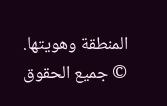المنطقة وهويتها.
© جميع الحقوق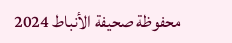محفوظة صحيفة الأنباط 2024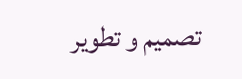تصميم و تطوير